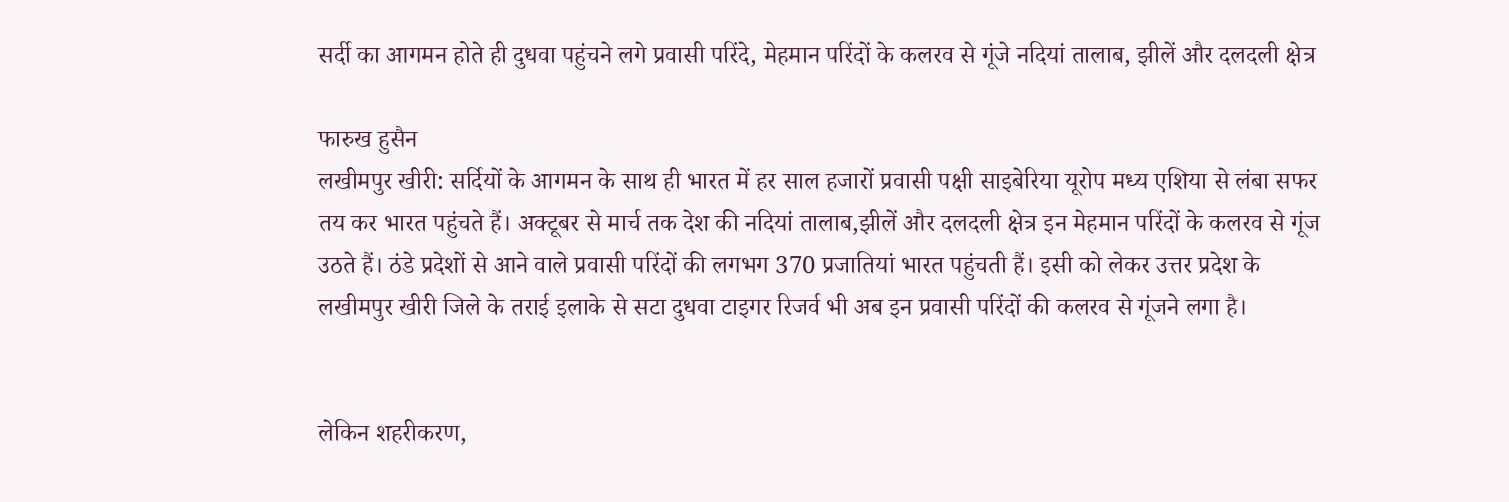सर्दी का आगमन होते ही दुधवा पहुंचने लगे प्रवासी परिंदे, मेहमान परिंदों के कलरव से गूंजे नदियां तालाब, झीलें और दलदली क्षेत्र

फारुख हुसैन
लखीमपुर खीरी: सर्दियों के आगमन के साथ ही भारत में हर साल हजारों प्रवासी पक्षी साइबेरिया यूरोप मध्य एशिया से लंबा सफर तय कर भारत पहुंचते हैं। अक्टूबर से मार्च तक देश की नदियां तालाब,झीलें और दलदली क्षेत्र इन मेहमान परिंदों के कलरव से गूंज उठते हैं। ठंडे प्रदेशों से आने वाले प्रवासी परिंदों की लगभग 370 प्रजातियां भारत पहुंचती हैं। इसी को लेकर उत्तर प्रदेश के लखीमपुर खीरी जिले के तराई इलाके से सटा दुधवा टाइगर रिजर्व भी अब इन प्रवासी परिंदों की कलरव से गूंजने लगा है।


लेकिन शहरीकरण,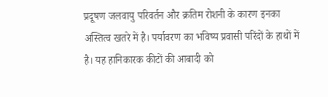प्रदूषण जलवायु परिवर्तन और क्रतिम रोशनी के कारण इनका अस्तित्व खतरे में है। पर्यावरण का भविष्य प्रवासी परिंदों के हाथों में है। यह हानिकारक कीटों की आबादी को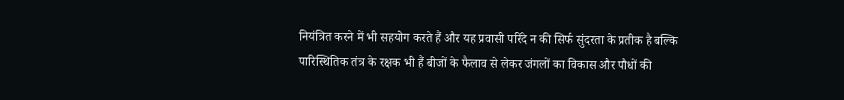नियंत्रित करने में भी सहयोग करते हैं और यह प्रवासी परिंदे न की सिर्फ सुंदरता के प्रतीक है बल्कि पारिस्थितिक तंत्र के रक्षक भी हैं बीजों के फैलाव से लेकर जंगलों का विकास और पौधों की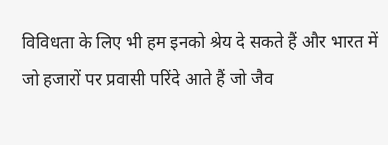विविधता के लिए भी हम इनको श्रेय दे सकते हैं और भारत में जो हजारों पर प्रवासी परिंदे आते हैं जो जैव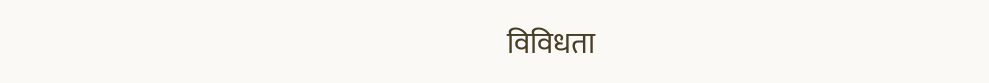विविधता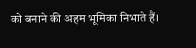को बनाने की अहम भूमिका निभाते हैं।